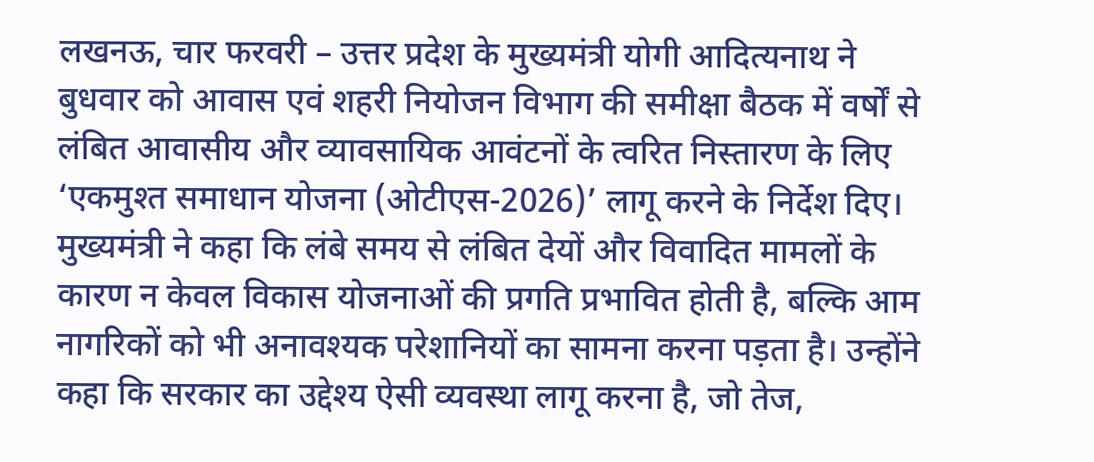लखनऊ, चार फरवरी – उत्तर प्रदेश के मुख्यमंत्री योगी आदित्यनाथ ने बुधवार को आवास एवं शहरी नियोजन विभाग की समीक्षा बैठक में वर्षों से लंबित आवासीय और व्यावसायिक आवंटनों के त्वरित निस्तारण के लिए ‘एकमुश्त समाधान योजना (ओटीएस-2026)’ लागू करने के निर्देश दिए।
मुख्यमंत्री ने कहा कि लंबे समय से लंबित देयों और विवादित मामलों के कारण न केवल विकास योजनाओं की प्रगति प्रभावित होती है, बल्कि आम नागरिकों को भी अनावश्यक परेशानियों का सामना करना पड़ता है। उन्होंने कहा कि सरकार का उद्देश्य ऐसी व्यवस्था लागू करना है, जो तेज,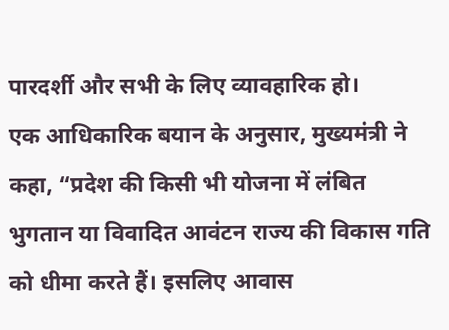पारदर्शी और सभी के लिए व्यावहारिक हो।
एक आधिकारिक बयान के अनुसार, मुख्यमंत्री ने कहा, “प्रदेश की किसी भी योजना में लंबित भुगतान या विवादित आवंटन राज्य की विकास गति को धीमा करते हैं। इसलिए आवास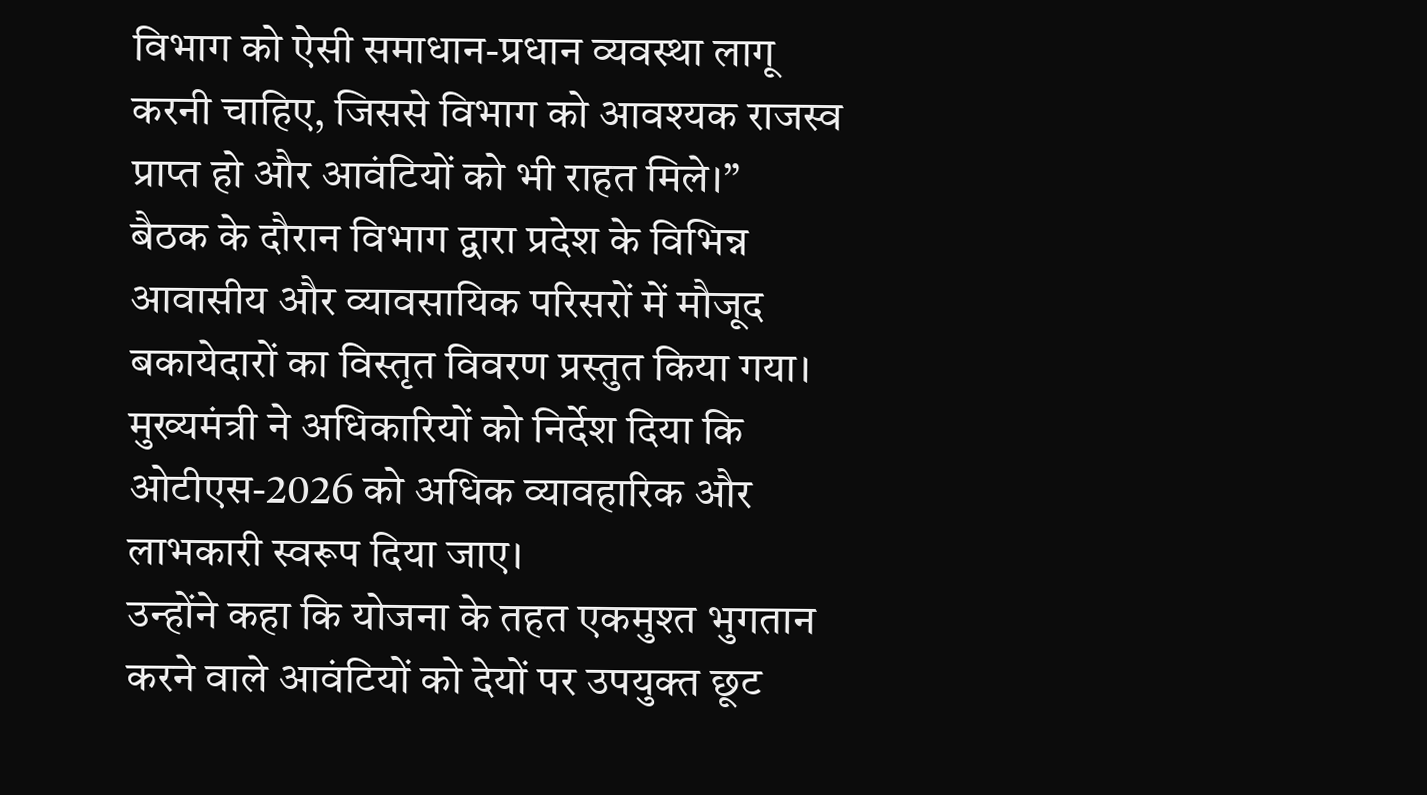विभाग को ऐसी समाधान-प्रधान व्यवस्था लागू करनी चाहिए, जिससे विभाग को आवश्यक राजस्व प्राप्त हो और आवंटियों को भी राहत मिले।”
बैठक के दौरान विभाग द्वारा प्रदेश के विभिन्न आवासीय और व्यावसायिक परिसरों में मौजूद बकायेदारों का विस्तृत विवरण प्रस्तुत किया गया। मुख्यमंत्री ने अधिकारियों को निर्देश दिया कि ओटीएस-2026 को अधिक व्यावहारिक और लाभकारी स्वरूप दिया जाए।
उन्होंने कहा कि योजना के तहत एकमुश्त भुगतान करने वाले आवंटियों को देयों पर उपयुक्त छूट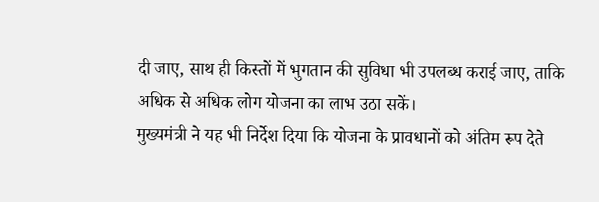दी जाए, साथ ही किस्तों में भुगतान की सुविधा भी उपलब्ध कराई जाए, ताकि अधिक से अधिक लोग योजना का लाभ उठा सकें।
मुख्यमंत्री ने यह भी निर्देश दिया कि योजना के प्रावधानों को अंतिम रूप देते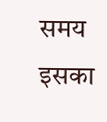समय इसका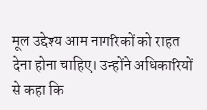मूल उद्देश्य आम नागरिकों को राहत देना होना चाहिए। उन्होंने अधिकारियों से कहा कि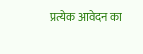प्रत्येक आवेदन का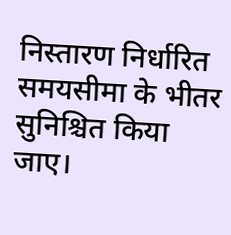निस्तारण निर्धारित समयसीमा के भीतर सुनिश्चित किया जाए।